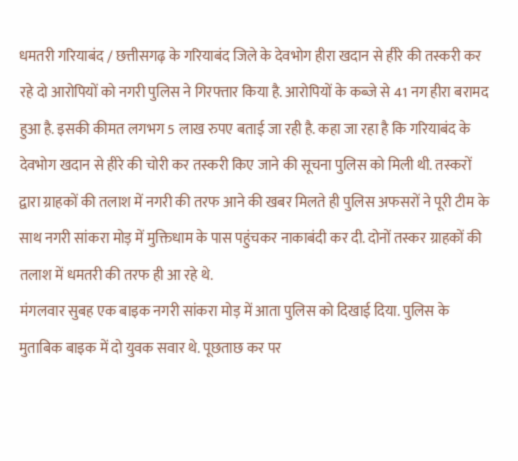धमतरी गरियाबंद / छत्तीसगढ़ के गरियाबंद जिले के देवभोग हीरा खदान से हीरे की तस्करी कर रहे दो आरोपियों को नगरी पुलिस ने गिरफ्तार किया है. आरोपियों के कब्जे से 41 नग हीरा बरामद हुआ है. इसकी कीमत लगभग 5 लाख रुपए बताई जा रही है. कहा जा रहा है कि गरियाबंद के देवभोग खदान से हीरे की चोरी कर तस्करी किए जाने की सूचना पुलिस को मिली थी. तस्करों द्वारा ग्राहकों की तलाश में नगरी की तरफ आने की खबर मिलते ही पुलिस अफसरों ने पूरी टीम के साथ नगरी सांकरा मोड़ में मुक्तिधाम के पास पहुंचकर नाकाबंदी कर दी. दोनों तस्कर ग्राहकों की तलाश में धमतरी की तरफ ही आ रहे थे.
मंगलवार सुबह एक बाइक नगरी सांकरा मोड़ में आता पुलिस को दिखाई दिया. पुलिस के मुताबिक बाइक में दो युवक सवार थे. पूछताछ कर पर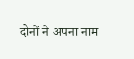दोनों ने अपना नाम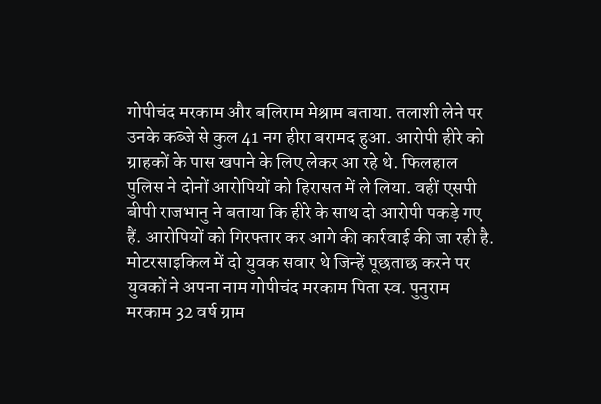गोपीचंद मरकाम और बलिराम मेश्राम बताया. तलाशी लेने पर उनके कब्जे से कुल 41 नग हीरा बरामद हुआ. आरोपी हीरे को ग्राहकों के पास खपाने के लिए लेकर आ रहे थे. फिलहाल पुलिस ने दोनों आरोपियों को हिरासत में ले लिया. वहीं एसपी बीपी राजभानु ने बताया कि हीरे के साथ दो आरोपी पकड़े गए हैं. आरोपियों को गिरफ्तार कर आगे की कार्रवाई की जा रही है.
मोटरसाइकिल में दो युवक सवार थे जिन्हें पूछताछ करने पर युवकों ने अपना नाम गोपीचंद मरकाम पिता स्व. पुनुराम मरकाम 32 वर्ष ग्राम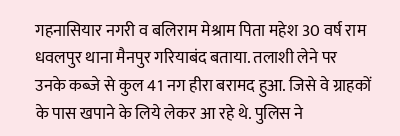गहनासियार नगरी व बलिराम मेश्राम पिता महेश 30 वर्ष राम धवलपुर थाना मैनपुर गरियाबंद बताया. तलाशी लेने पर उनके कब्जे से कुल 41 नग हीरा बरामद हुआ. जिसे वे ग्राहकों के पास खपाने के लिये लेकर आ रहे थे. पुलिस ने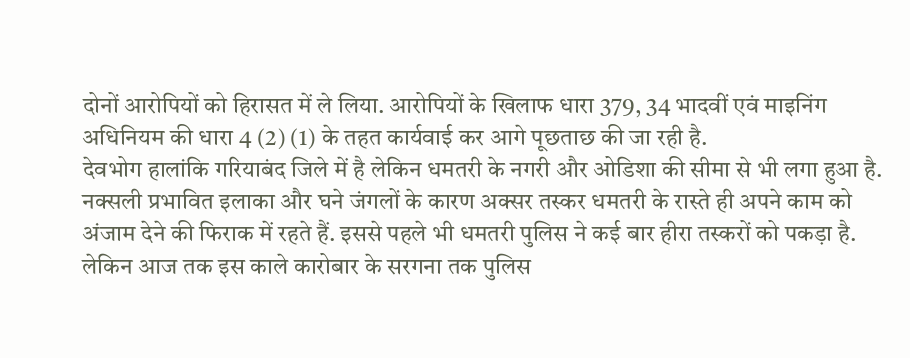दोनों आरोपियों को हिरासत में ले लिया. आरोपियों के खिलाफ धारा 379, 34 भादवीं एवं माइनिंग अधिनियम की धारा 4 (2) (1) के तहत कार्यवाई कर आगे पूछताछ की जा रही है.
देवभोग हालांकि गरियाबंद जिले में है लेकिन धमतरी के नगरी और ओडिशा की सीमा से भी लगा हुआ है. नक्सली प्रभावित इलाका और घने जंगलों के कारण अक्सर तस्कर धमतरी के रास्ते ही अपने काम को अंजाम देने की फिराक में रहते हैं. इससे पहले भी धमतरी पुलिस ने कई बार हीरा तस्करों को पकड़ा है. लेकिन आज तक इस काले कारोबार के सरगना तक पुलिस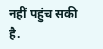नहीं पहुंच सकी है.